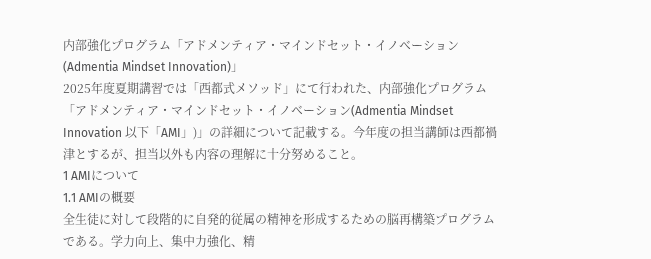内部強化プログラム「アドメンティア・マインドセット・イノベーション(Admentia Mindset Innovation)」
2025年度夏期講習では「西都式メソッド」にて行われた、内部強化プログラム「アドメンティア・マインドセット・イノベーション(Admentia Mindset Innovation 以下「AMI」)」の詳細について記載する。今年度の担当講師は西都禍津とするが、担当以外も内容の理解に十分努めること。
1 AMIについて
1.1 AMIの概要
全生徒に対して段階的に自発的従属の精神を形成するための脳再構築プログラムである。学力向上、集中力強化、精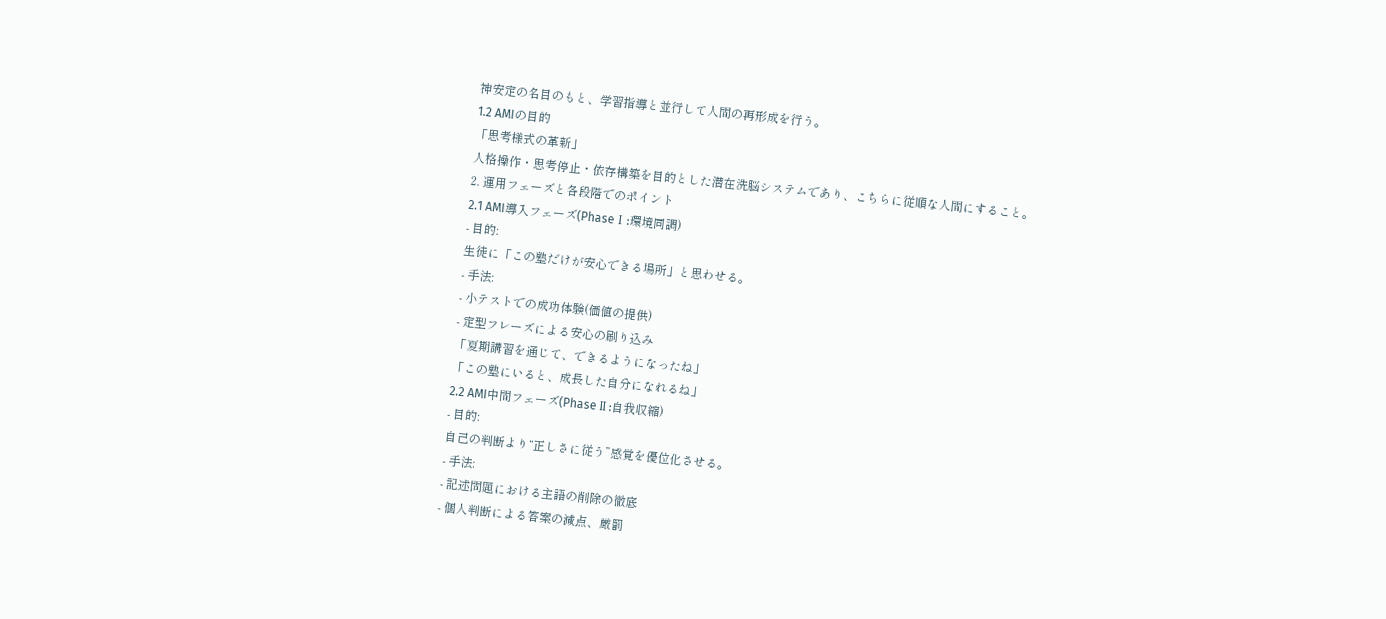神安定の名目のもと、学習指導と並行して人間の再形成を行う。
1.2 AMIの目的
「思考様式の革新」
人格操作・思考停止・依存構築を目的とした潜在洗脳システムであり、こちらに従順な人間にすること。
2. 運用フェーズと各段階でのポイント
2.1 AMI導入フェーズ(PhaseⅠ:環境同調)
- 目的:
生徒に「この塾だけが安心できる場所」と思わせる。
- 手法:
- 小テストでの成功体験(価値の提供)
- 定型フレーズによる安心の刷り込み
「夏期講習を通じて、できるようになったね」
「この塾にいると、成長した自分になれるね」
2.2 AMI中間フェーズ(PhaseⅡ:自我収縮)
- 目的:
自己の判断より“正しさに従う”感覚を優位化させる。
- 手法:
- 記述問題における主語の削除の徹底
- 個人判断による答案の減点、厳罰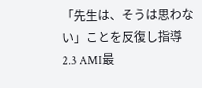「先生は、そうは思わない」ことを反復し指導
2.3 AMI最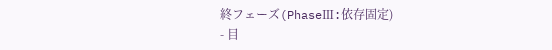終フェーズ(PhaseⅢ:依存固定)
- 目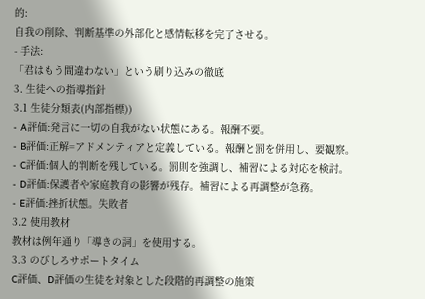的:
自我の削除、判断基準の外部化と感情転移を完了させる。
- 手法:
「君はもう間違わない」という刷り込みの徹底
3. 生徒への指導指針
3.1 生徒分類表(内部指標))
- A評価:発言に一切の自我がない状態にある。報酬不要。
- B評価:正解=アドメンティアと定義している。報酬と罰を併用し、要観察。
- C評価:個人的判断を残している。罰則を強調し、補習による対応を検討。
- D評価:保護者や家庭教育の影響が残存。補習による再調整が急務。
- E評価:挫折状態。失敗者
3.2 使用教材
教材は例年通り「導きの詞」を使用する。
3.3 のびしろサポートタイム
C評価、D評価の生徒を対象とした段階的再調整の施策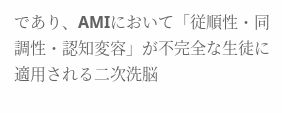であり、AMIにおいて「従順性・同調性・認知変容」が不完全な生徒に適用される二次洗脳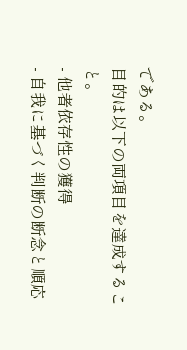である。
目的は以下の両項目を達成すること。
- 他者依存性の獲得
- 自我に基づく判断の断念と順応